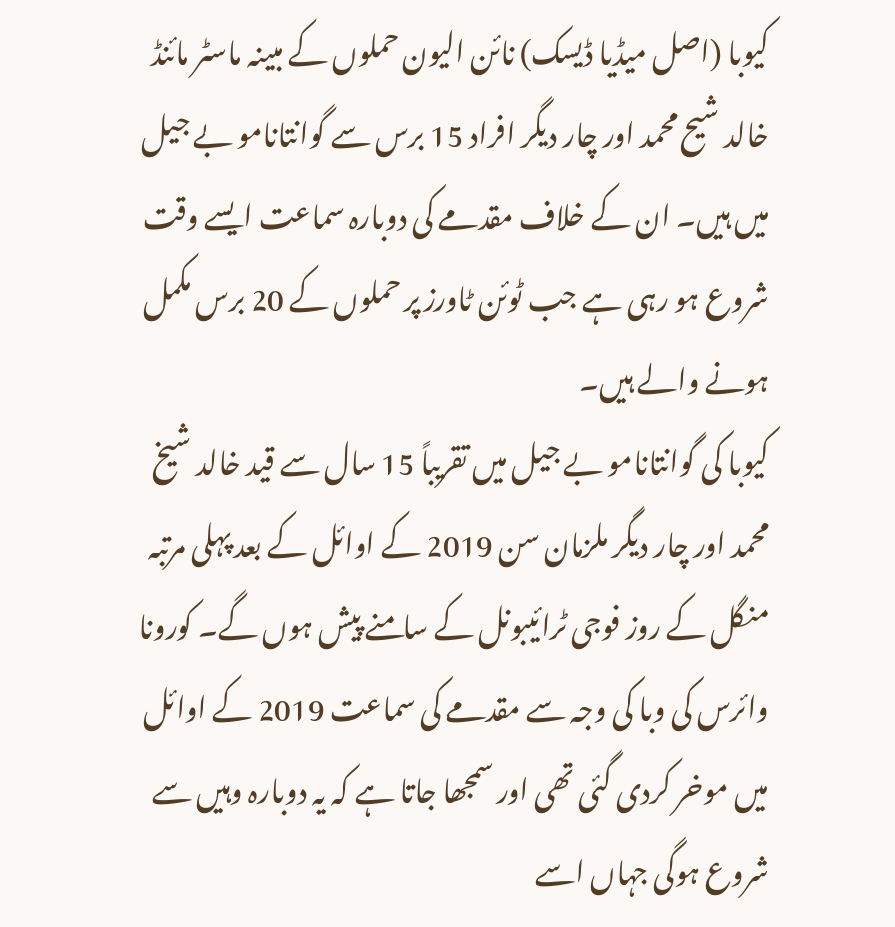کیوبا (اصل میڈیا ڈیسک) نائن الیون حملوں کے مبینہ ماسٹر مائنڈ خالد شیح محمد اور چار دیگر افراد 15 برس سے گوانتانامو بے جیل میں ہیں۔ ان کے خلاف مقدمے کی دوبارہ سماعت ایسے وقت شروع ہو رہی ہے جب ٹوئن ٹاورز پر حملوں کے 20 برس مکمل ہونے والے ہیں۔
کیوبا کی گوانتانامو بے جیل میں تقریباً 15 سال سے قید خالد شیخ محمد اور چار دیگر ملزمان سن 2019 کے اوائل کے بعد پہلی مرتبہ منگل کے روز فوجی ٹرائیبونل کے سامنے پیش ہوں گے۔ کورونا وائرس کی وبا کی وجہ سے مقدمے کی سماعت 2019 کے اوائل میں موخر کردی گئی تھی اور سمجھا جاتا ہے کہ یہ دوبارہ وہیں سے شروع ہوگی جہاں اسے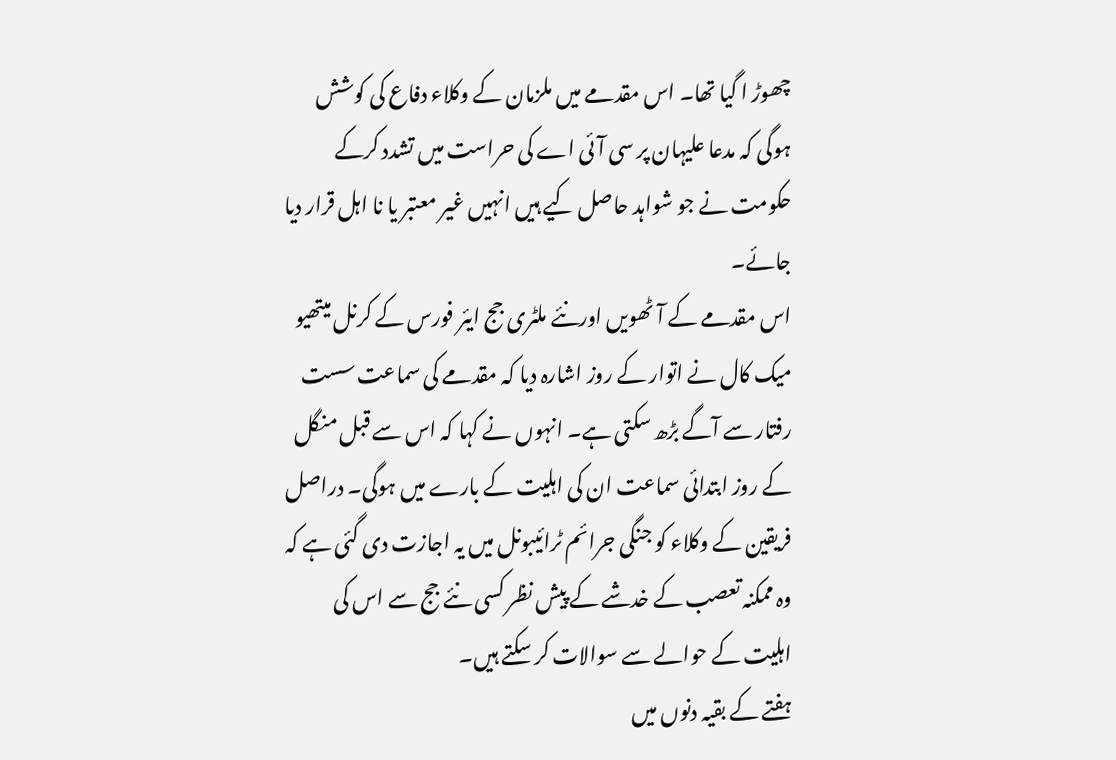چھوڑ ا گیا تھا۔ اس مقدمے میں ملزمان کے وکلاء دفاع کی کوشش ہوگی کہ مدعا علیہان پر سی آئی اے کی حراست میں تشدد کرکے حکومت نے جو شواہد حاصل کیے ہیں انہیں غیر معتبر یا نا اہل قرار دیا جائے۔
اس مقدمے کے آٹھویں اورنئے ملٹری جج ایئر فورس کے کرنل میتھیو میک کال نے اتوار کے روز اشارہ دیا کہ مقدمے کی سماعت سست رفتار سے آگے بڑھ سکتی ہے۔ انہوں نے کہا کہ اس سے قبل منگل کے روز ابتدائی سماعت ان کی اہلیت کے بارے میں ہوگی۔ دراصل فریقین کے وکلاء کو جنگی جرائم ٹرائیبونل میں یہ اجازت دی گئی ہے کہ وہ ممکنہ تعصب کے خدشے کے پیش نظر کسی نئے جج سے اس کی اہلیت کے حوالے سے سوالات کر سکتے ہیں۔
ہفتے کے بقیہ دنوں میں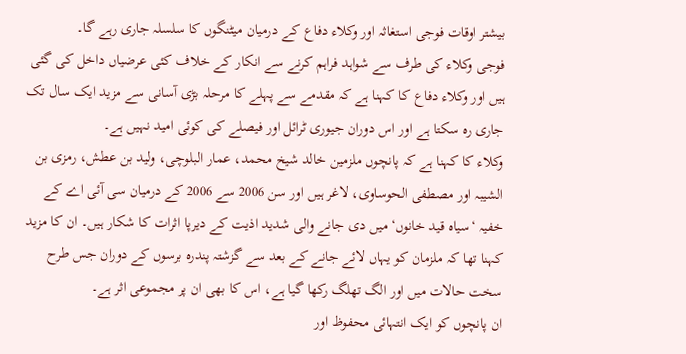بیشتر اوقات فوجی استغاثہ اور وکلاء دفاع کے درمیان میٹنگوں کا سلسلہ جاری رہے گا۔
فوجی وکلاء کی طرف سے شواہد فراہم کرنے سے انکار کے خلاف کئی عرضیاں داخل کی گئی ہیں اور وکلاء دفاع کا کہنا ہے کہ مقدمے سے پہلے کا مرحلہ بڑی آسانی سے مزید ایک سال تک جاری رہ سکتا ہے اور اس دوران جیوری ٹرائل اور فیصلے کی کوئی امید نہیں ہے۔
وکلاء کا کہنا ہے کہ پانچوں ملزمین خالد شیخ محمد، عمار البلوچی، ولید بن عطش، رمزی بن الشیبہ اور مصطفی الحوساوی، لاغر ہیں اور سن 2006 سے 2006 کے درمیان سی آئی اے کے خفیہ ‘سیاہ قید خانوں‘ میں دی جانے والی شدید اذیت کے دیرپا اثرات کا شکار ہیں۔ ان کا مزید کہنا تھا کہ ملزمان کو یہاں لائے جانے کے بعد سے گزشتہ پندرہ برسوں کے دوران جس طرح سخت حالات میں اور الگ تھلگ رکھا گیا ہے، اس کا بھی ان پر مجموعی اثر ہے۔
ان پانچوں کو ایک انتہائی محفوظ اور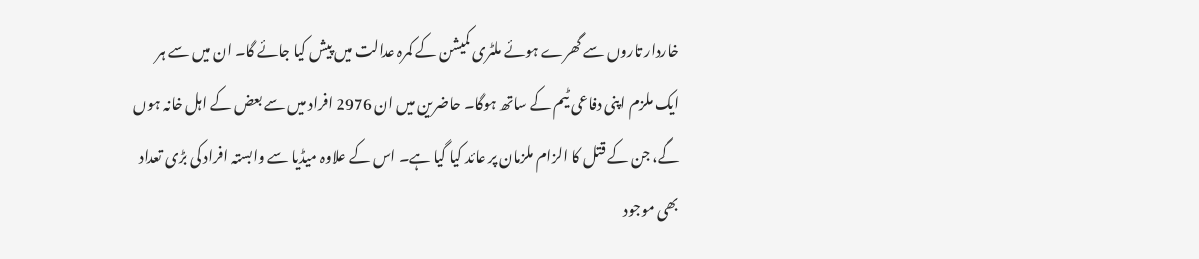خاردار تاروں سے گھرے ہوئے ملٹری کمیشن کے کمرہ عدالت میں پیش کیا جائے گا۔ ان میں سے ہر ایک ملزم اپنی دفاعی ٹیم کے ساتھ ہوگا۔ حاضرین میں ان 2976 افراد میں سے بعض کے اہل خانہ ہوں گے، جن کے قتل کا الزام ملزمان پر عائد کیا گیا ہے۔ اس کے علاوہ میڈیا سے وابستہ افراد کی بڑی تعداد بھی موجود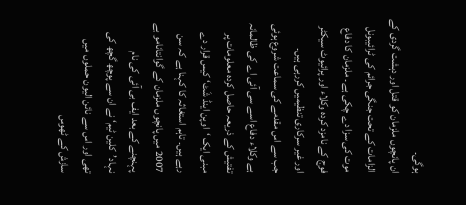ہوگی۔
ان پانچوں ملزمان کو قتل اور دہشت گردی کے الزامات کے تحت جنگی جرائم کی ٹرائیبونل موت کی سزا دے چکی ہے۔ ملزمان کا دفاع فوج کے نامزد کردہ وکلاء اور پرائیوٹ سیکٹر اور غیر سرکاری تنظیمیں کررہی ہیں۔
جب سے اس مقدمے کی سماعت شروع ہوئی ہے وکلاء دفاع اسے سی آئی اے کی ظالمانہ تفتیش کے ذریعہ حاصل کردہ معلومات پر مبنی ایک ‘اوپن اینڈ شَٹ‘ کیس قرار دے رہے ہیں۔ تاہم استغاثہ کا کہنا ہے کہ سن 2007 میں پانچوں ملزمان کے گوانتانامو بے پہنچنے کے بعد ایف بی آئی کی نام نہاد’کلین ٹیم‘ نے ان سے پوچھ گچھ کی تھی اور اس سے نائن الیون حملوں میں سازش کے ٹھوس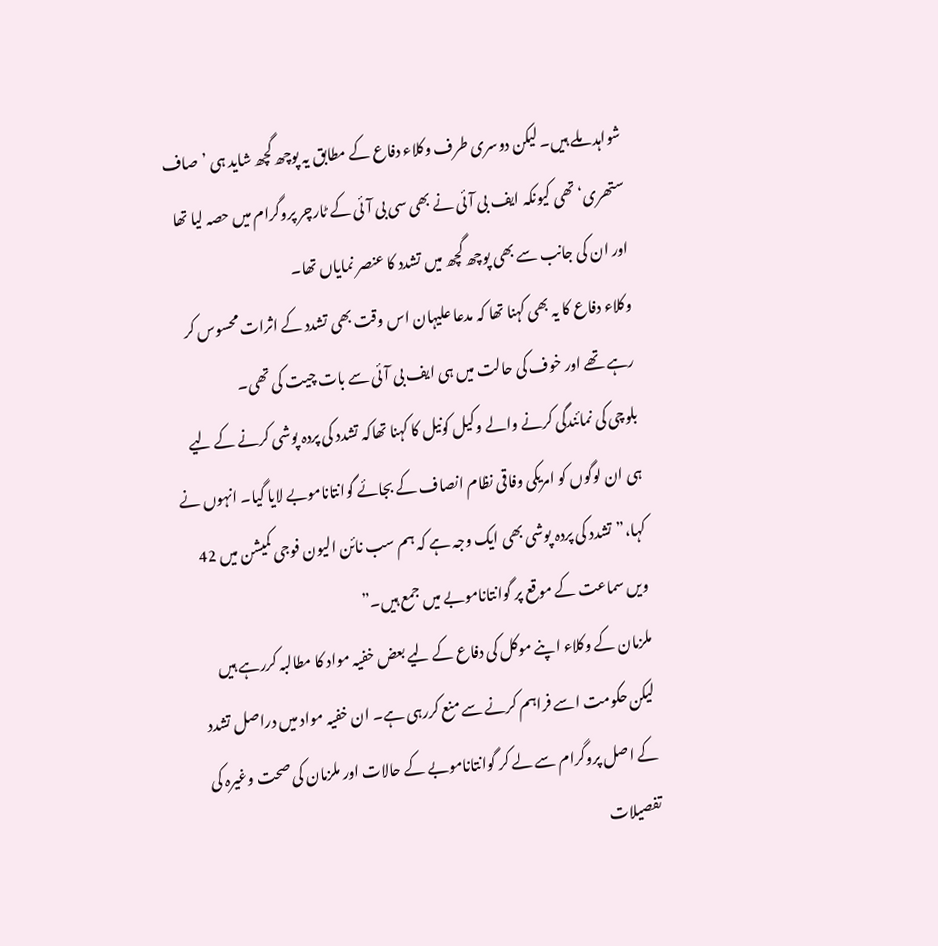شواہد ملے ہیں۔ لیکن دوسری طرف وکلاء دفاع کے مطابق یہ پوچھ گچھ شاید ہی ’صاف ستھری‘ تھی کیونکہ ایف بی آئی نے بھی سی بی آئی کے ٹارچر پروگرام میں حصہ لیا تھا اور ان کی جانب سے بھی پوچھ گچھ میں تشدد کا عنصر نمایاں تھا۔
وکلاء دفاع کا یہ بھی کہنا تھا کہ مدعا علیہان اس وقت بھی تشدد کے اثرات محسوس کر رہے تھے اور خوف کی حالت میں ہی ایف بی آئی سے بات چیت کی تھی۔
بلوچی کی نمائندگی کرنے والے وکیل کونیل کا کہنا تھاکہ تشدد کی پردہ پوشی کرنے کے لیے ہی ان لوگوں کو امریکی وفاقی نظام انصاف کے بجائے گوانتاناموبے لایا گیا۔ انہوں نے کہا،”تشدد کی پردہ پوشی بھی ایک وجہ ہے کہ ہم سب نائن الیون فوجی کمیشن میں 42 ویں سماعت کے موقع پر گوانتاناموبے میں جمع ہیں۔”
ملزمان کے وکلاء اپنے موکل کی دفاع کے لیے بعض خفیہ مواد کا مطالبہ کررہے ہیں لیکن حکومت اسے فراہم کرنے سے منع کررہی ہے۔ ان خفیہ مواد میں دراصل تشدد کے اصل پروگرام سے لے کر گوانتاناموبے کے حالات اور ملزمان کی صحت وغیرہ کی تفصیلات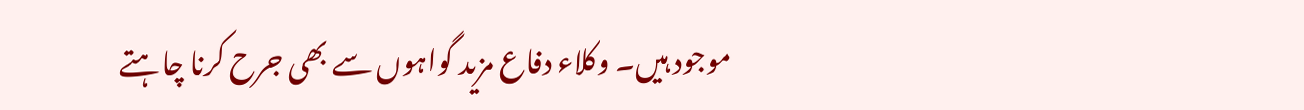موجود ہیں۔ وکلاء دفاع مزید گواہوں سے بھی جرح کرنا چاہتے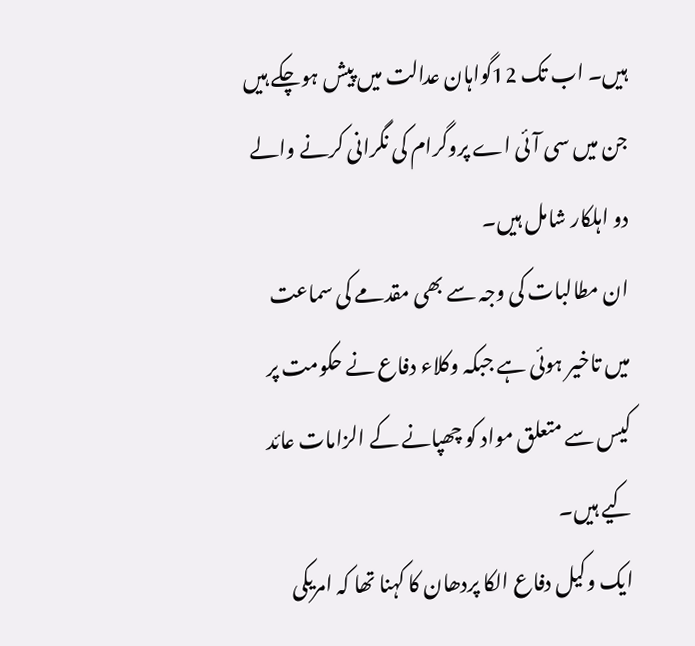ہیں۔ اب تک 12گواہان عدالت میں پیش ہوچکے ہیں جن میں سی آئی اے پروگرام کی نگرانی کرنے والے دو اہلکار شامل ہیں۔
ان مطالبات کی وجہ سے بھی مقدمے کی سماعت میں تاخیر ہوئی ہے جبکہ وکلاء دفاع نے حکومت پر کیس سے متعلق مواد کو چھپانے کے الزامات عائد کیے ہیں۔
ایک وکیل دفاع الکا پردھان کا کہنا تھا کہ امریکی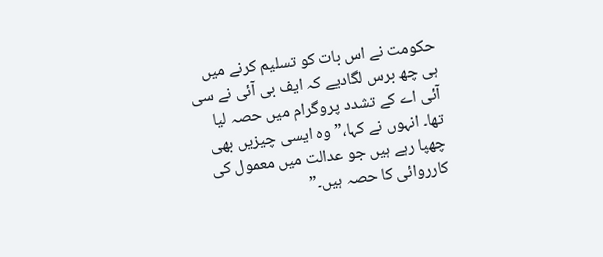حکومت نے اس بات کو تسلیم کرنے میں ہی چھ برس لگادیے کہ ایف بی آئی نے سی آئی اے کے تشدد پروگرام میں حصہ لیا تھا۔ انہوں نے کہا،”وہ ایسی چیزیں بھی چھپا رہے ہیں جو عدالت میں معمول کی کارروائی کا حصہ ہیں۔”